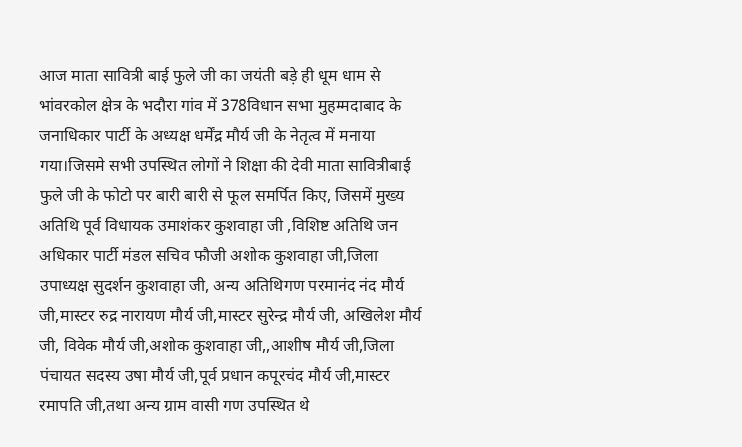आज माता सावित्री बाई फुले जी का जयंती बड़े ही धूम धाम से भांवरकोल क्षेत्र के भदौरा गांव में 378विधान सभा मुहम्मदाबाद के जनाधिकार पार्टी के अध्यक्ष धर्मेंद्र मौर्य जी के नेतृत्व में मनाया गया।जिसमे सभी उपस्थित लोगों ने शिक्षा की देवी माता सावित्रीबाई फुले जी के फोटो पर बारी बारी से फूल समर्पित किए, जिसमें मुख्य अतिथि पूर्व विधायक उमाशंकर कुशवाहा जी ,विशिष्ट अतिथि जन अधिकार पार्टी मंडल सचिव फौजी अशोक कुशवाहा जी,जिला उपाध्यक्ष सुदर्शन कुशवाहा जी, अन्य अतिथिगण परमानंद नंद मौर्य जी,मास्टर रुद्र नारायण मौर्य जी,मास्टर सुरेन्द्र मौर्य जी, अखिलेश मौर्य जी, विवेक मौर्य जी,अशोक कुशवाहा जी,,आशीष मौर्य जी,जिला पंचायत सदस्य उषा मौर्य जी,पूर्व प्रधान कपूरचंद मौर्य जी,मास्टर रमापति जी,तथा अन्य ग्राम वासी गण उपस्थित थे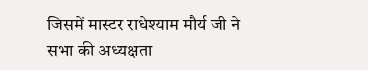जिसमें मास्टर राधेश्याम मौर्य जी ने सभा की अध्यक्षता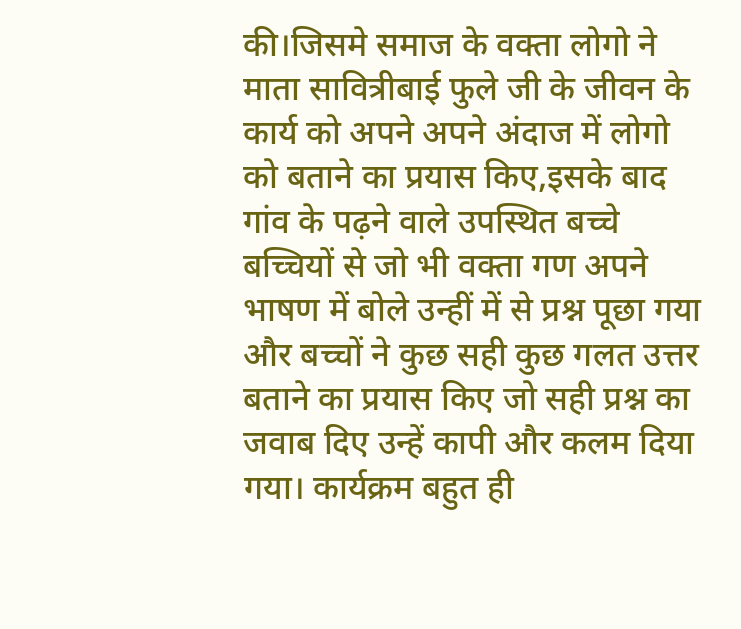की।जिसमे समाज के वक्ता लोगो ने माता सावित्रीबाई फुले जी के जीवन के कार्य को अपने अपने अंदाज में लोगो को बताने का प्रयास किए,इसके बाद गांव के पढ़ने वाले उपस्थित बच्चे बच्चियों से जो भी वक्ता गण अपने भाषण में बोले उन्हीं में से प्रश्न पूछा गया और बच्चों ने कुछ सही कुछ गलत उत्तर बताने का प्रयास किए जो सही प्रश्न का जवाब दिए उन्हें कापी और कलम दिया गया। कार्यक्रम बहुत ही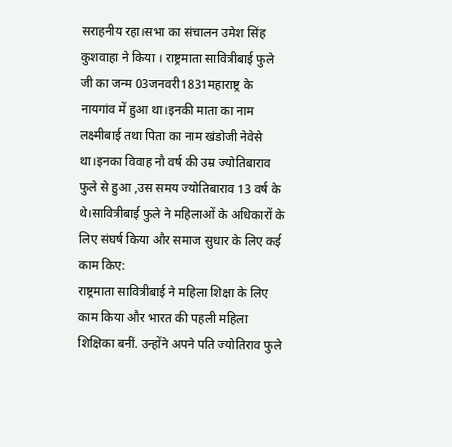सराहनीय रहा।सभा का संचालन उमेश सिंह कुशवाहा ने किया । राष्ट्रमाता सावित्रीबाई फुले जी का जन्म 03जनवरी1831महाराष्ट्र के नायगांव में हुआ था।इनकी माता का नाम लक्ष्मीबाई तथा पिता का नाम खंडोजी नेवेसे था।इनका विवाह नौ वर्ष की उम्र ज्योतिबाराव फुले से हुआ ,उस समय ज्योतिबाराव 13 वर्ष के थे।सावित्रीबाई फुले ने महिलाओं के अधिकारों के लिए संघर्ष किया और समाज सुधार के लिए कई काम किए:
राष्ट्रमाता सावित्रीबाई ने महिला शिक्षा के लिए काम किया और भारत की पहली महिला शिक्षिका बनीं. उन्होंने अपने पति ज्योतिराव फुले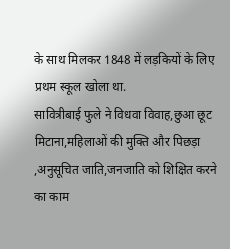के साथ मिलकर 1848 में लड़कियों के लिए प्रथम स्कूल खोला था.
सावित्रीबाई फुले ने विधवा विवाह,छुआ छूट मिटाना,महिलाओं की मुक्ति और पिछड़ा ,अनुसूचित जाति,जनजाति को शिक्षित करने का काम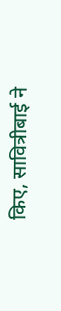किए, सावित्रीबाई ने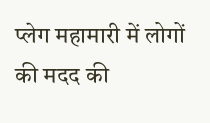प्लेग महामारी में लोगों की मदद की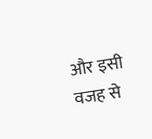और इसी वजह से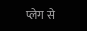प्लेग से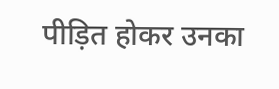पीड़ित होकर उनका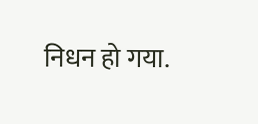निधन हो गया.